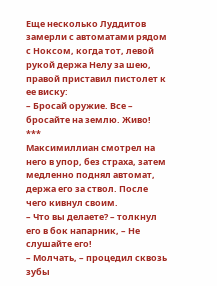Еще несколько Луддитов замерли с автоматами рядом с Ноксом, когда тот, левой рукой держа Нелу за шею, правой приставил пистолет к ее виску:
– Бросай оружие. Все – бросайте на землю. Живо!
***
Максимиллиан смотрел на него в упор, без страха, затем медленно поднял автомат, держа его за ствол. После чего кивнул своим.
– Что вы делаете? – толкнул его в бок напарник, – Не слушайте его!
– Молчать, – процедил сквозь зубы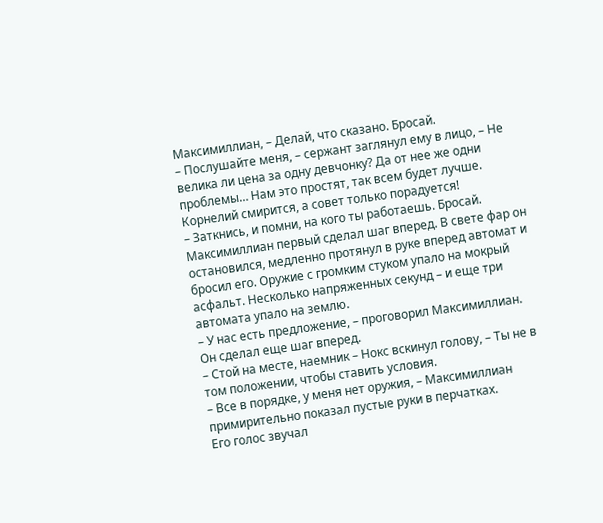Максимиллиан, – Делай, что сказано. Бросай.
– Послушайте меня, – сержант заглянул ему в лицо, – Не велика ли цена за одну девчонку? Да от нее же одни проблемы… Нам это простят, так всем будет лучше. Корнелий смирится, а совет только порадуется!
– Заткнись, и помни, на кого ты работаешь. Бросай.
Максимиллиан первый сделал шаг вперед. В свете фар он остановился, медленно протянул в руке вперед автомат и бросил его. Оружие с громким стуком упало на мокрый асфальт. Несколько напряженных секунд – и еще три автомата упало на землю.
– У нас есть предложение, – проговорил Максимиллиан.
Он сделал еще шаг вперед.
– Стой на месте, наемник – Нокс вскинул голову, – Ты не в том положении, чтобы ставить условия.
– Все в порядке, у меня нет оружия, – Максимиллиан примирительно показал пустые руки в перчатках.
Его голос звучал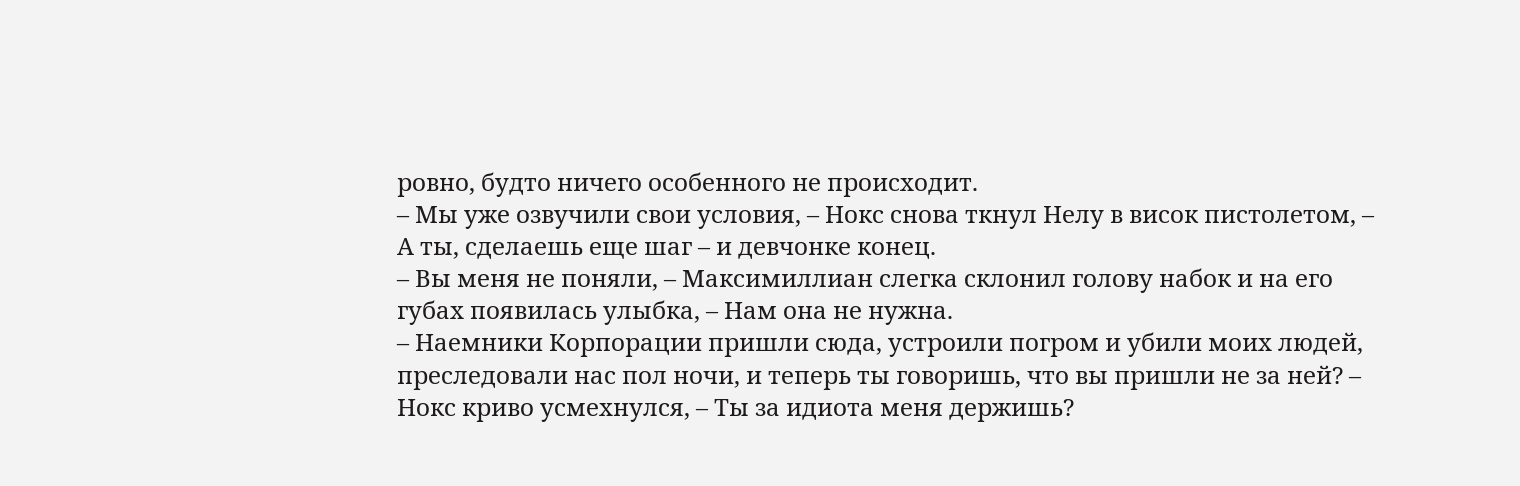ровно, будто ничего особенного не происходит.
– Мы уже озвучили свои условия, – Нокс снова ткнул Нелу в висок пистолетом, – А ты, сделаешь еще шаг – и девчонке конец.
– Вы меня не поняли, – Максимиллиан слегка склонил голову набок и на его губах появилась улыбка, – Нам она не нужна.
– Наемники Корпорации пришли сюда, устроили погром и убили моих людей, преследовали нас пол ночи, и теперь ты говоришь, что вы пришли не за ней? – Нокс криво усмехнулся, – Ты за идиота меня держишь?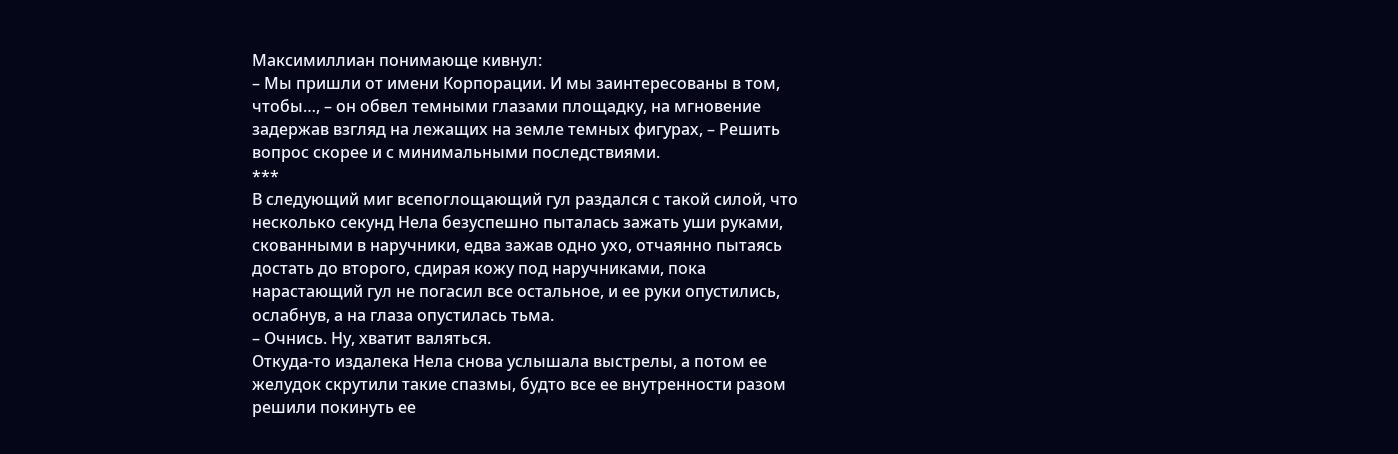Максимиллиан понимающе кивнул:
– Мы пришли от имени Корпорации. И мы заинтересованы в том, чтобы…, – он обвел темными глазами площадку, на мгновение задержав взгляд на лежащих на земле темных фигурах, – Решить вопрос скорее и с минимальными последствиями.
***
В следующий миг всепоглощающий гул раздался с такой силой, что несколько секунд Нела безуспешно пыталась зажать уши руками, скованными в наручники, едва зажав одно ухо, отчаянно пытаясь достать до второго, сдирая кожу под наручниками, пока нарастающий гул не погасил все остальное, и ее руки опустились, ослабнув, а на глаза опустилась тьма.
– Очнись. Ну, хватит валяться.
Откуда-то издалека Нела снова услышала выстрелы, а потом ее желудок скрутили такие спазмы, будто все ее внутренности разом решили покинуть ее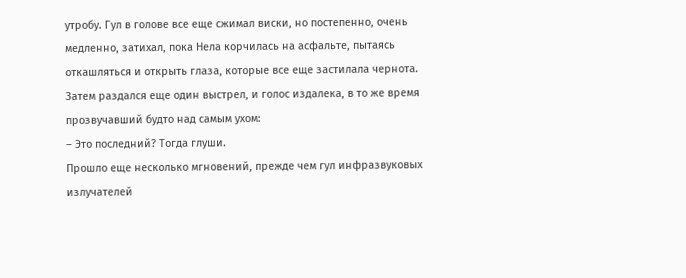утробу. Гул в голове все еще сжимал виски, но постепенно, очень медленно, затихал, пока Нела корчилась на асфальте, пытаясь откашляться и открыть глаза, которые все еще застилала чернота.
Затем раздался еще один выстрел, и голос издалека, в то же время прозвучавший будто над самым ухом:
– Это последний? Тогда глуши.
Прошло еще несколько мгновений, прежде чем гул инфразвуковых излучателей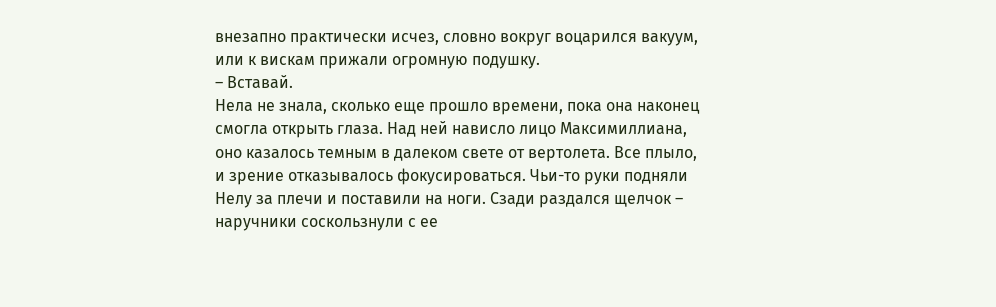внезапно практически исчез, словно вокруг воцарился вакуум, или к вискам прижали огромную подушку.
– Вставай.
Нела не знала, сколько еще прошло времени, пока она наконец смогла открыть глаза. Над ней нависло лицо Максимиллиана, оно казалось темным в далеком свете от вертолета. Все плыло, и зрение отказывалось фокусироваться. Чьи-то руки подняли Нелу за плечи и поставили на ноги. Сзади раздался щелчок – наручники соскользнули с ее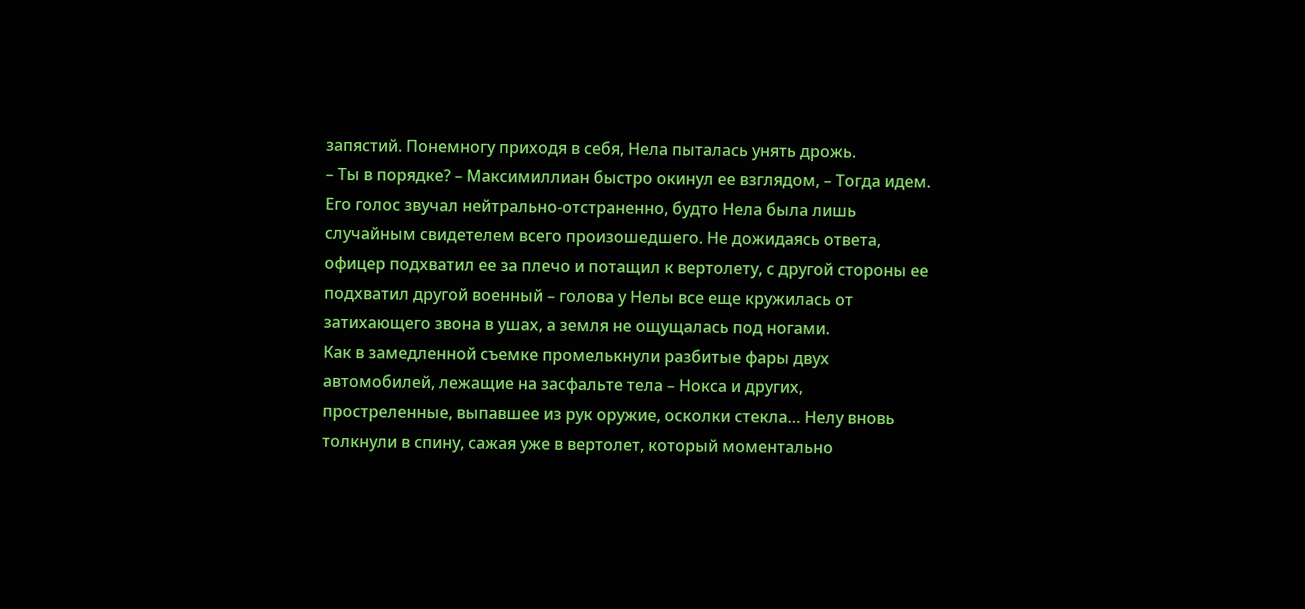запястий. Понемногу приходя в себя, Нела пыталась унять дрожь.
– Ты в порядке? – Максимиллиан быстро окинул ее взглядом, – Тогда идем.
Его голос звучал нейтрально-отстраненно, будто Нела была лишь случайным свидетелем всего произошедшего. Не дожидаясь ответа, офицер подхватил ее за плечо и потащил к вертолету, с другой стороны ее подхватил другой военный – голова у Нелы все еще кружилась от затихающего звона в ушах, а земля не ощущалась под ногами.
Как в замедленной съемке промелькнули разбитые фары двух автомобилей, лежащие на засфальте тела – Нокса и других, простреленные, выпавшее из рук оружие, осколки стекла… Нелу вновь толкнули в спину, сажая уже в вертолет, который моментально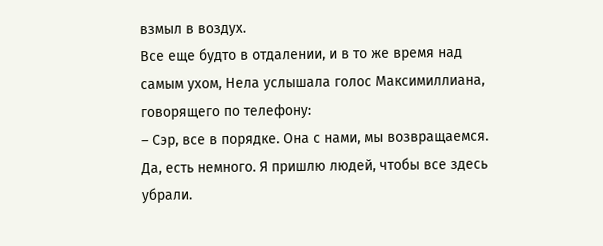взмыл в воздух.
Все еще будто в отдалении, и в то же время над самым ухом, Нела услышала голос Максимиллиана, говорящего по телефону:
– Сэр, все в порядке. Она с нами, мы возвращаемся. Да, есть немного. Я пришлю людей, чтобы все здесь убрали.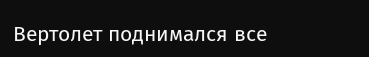Вертолет поднимался все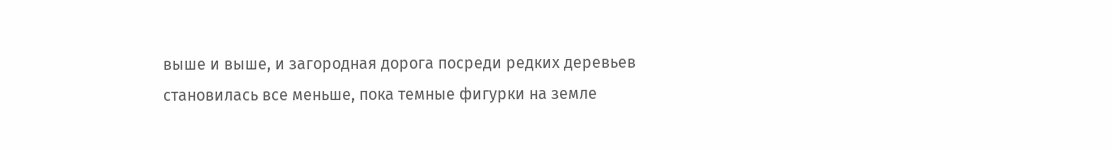выше и выше, и загородная дорога посреди редких деревьев становилась все меньше, пока темные фигурки на земле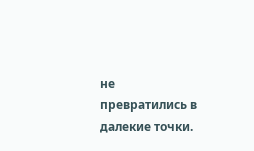не превратились в далекие точки.